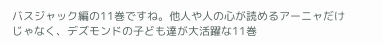バスジャック編の11巻ですね。他人や人の心が読めるアーニャだけじゃなく、デズモンドの子ども達が大活躍な11巻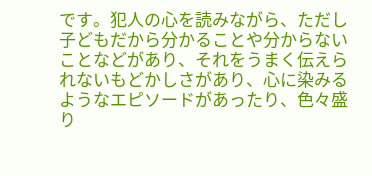です。犯人の心を読みながら、ただし子どもだから分かることや分からないことなどがあり、それをうまく伝えられないもどかしさがあり、心に染みるようなエピソードがあったり、色々盛り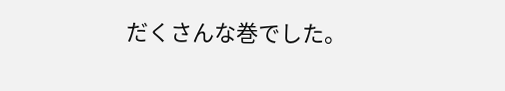だくさんな巻でした。